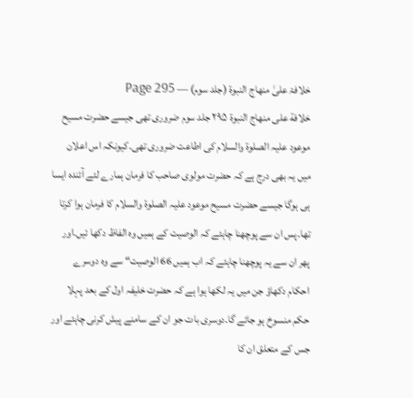خلافۃ علیٰ منھاج النبوۃ (جلد سوم) — Page 295
خلافة على منهاج النبوة ۲۹۵ جلد سوم ضروری تھی جیسے حضرت مسیح موعود علیہ الصلوۃ والسلام کی اطاعت ضروری تھی۔کیونکہ اس اعلان میں یہ بھی درج ہے کہ حضرت مولوی صاحب کا فرمان ہمارے لئے آئندہ ایسا ہی ہوگا جیسے حضرت مسیح موعود علیہ الصلوۃ والسلام کا فرمان ہوا کرتا تھا۔پس ان سے پوچھنا چاہئے کہ الوصیت کے ہمیں وہ الفاظ دکھا ئیں۔اور پھر ان سے یہ پوچھنا چاہئے کہ اب ہمیں 66 الوصیت“ سے وہ دوسرے احکام دکھاؤ جن میں یہ لکھا ہوا ہے کہ حضرت خلیفہ اول کے بعد پہلا حکم منسوخ ہو جائے گا۔دوسری بات جو ان کے سامنے پیش کرنی چاہئے اور جس کے متعلق ان کا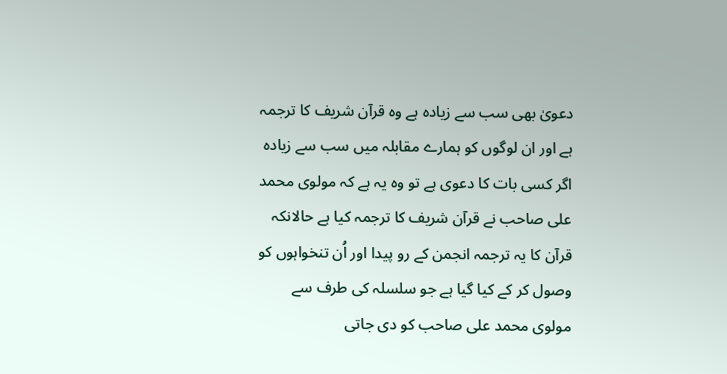دعویٰ بھی سب سے زیادہ ہے وہ قرآن شریف کا ترجمہ ہے اور ان لوگوں کو ہمارے مقابلہ میں سب سے زیادہ اگر کسی بات کا دعوی ہے تو وہ یہ ہے کہ مولوی محمد علی صاحب نے قرآن شریف کا ترجمہ کیا ہے حالانکہ قرآن کا یہ ترجمہ انجمن کے رو پیدا اور اُن تنخواہوں کو وصول کر کے کیا گیا ہے جو سلسلہ کی طرف سے مولوی محمد علی صاحب کو دی جاتی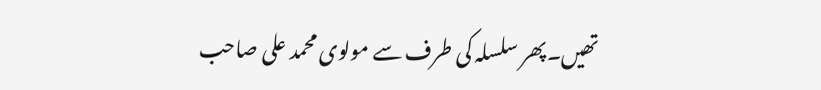تھیں۔پھر سلسلہ کی طرف سے مولوی محمد علی صاحب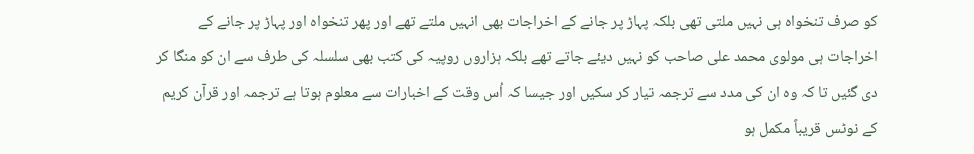کو صرف تنخواہ ہی نہیں ملتی تھی بلکہ پہاڑ پر جانے کے اخراجات بھی انہیں ملتے تھے اور پھر تنخواہ اور پہاڑ پر جانے کے اخراجات ہی مولوی محمد علی صاحب کو نہیں دیئے جاتے تھے بلکہ ہزاروں روپیہ کی کتب بھی سلسلہ کی طرف سے ان کو منگا کر دی گئیں تا کہ وہ ان کی مدد سے ترجمہ تیار کر سکیں اور جیسا کہ اُس وقت کے اخبارات سے معلوم ہوتا ہے ترجمہ اور قرآن کریم کے نوٹس قریباً مکمل ہو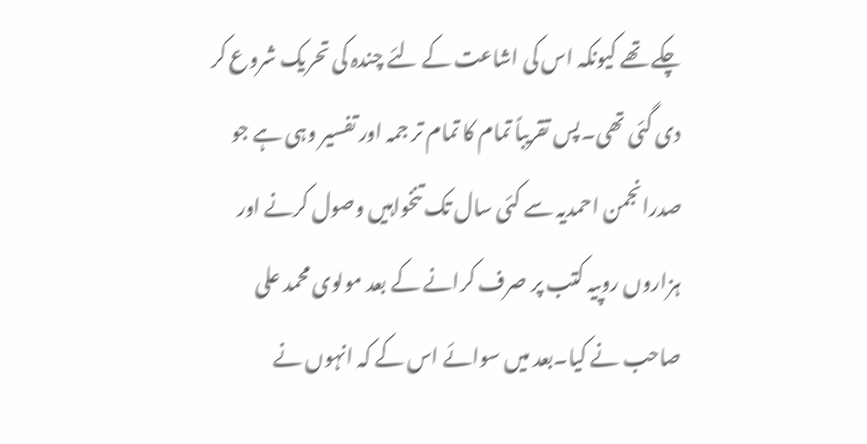چکے تھے کیونکہ اس کی اشاعت کے لئے چندہ کی تحریک شروع کر دی گئی تھی۔پس تقریباً تمام کا تمام تر جمہ اور تفسیر وہی ہے جو صدرانجمن احمدیہ سے کئی سال تک تنخواہیں وصول کرنے اور ہزاروں روپیہ کتب پر صرف کرانے کے بعد مولوی محمد علی صاحب نے کیا۔بعد میں سوائے اس کے کہ انہوں نے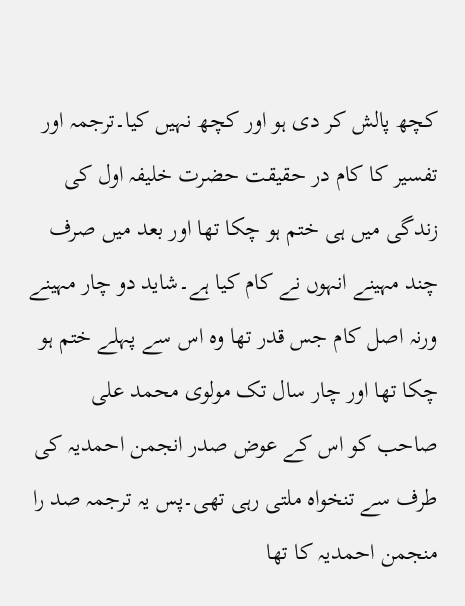کچھ پالش کر دی ہو اور کچھ نہیں کیا۔ترجمہ اور تفسیر کا کام در حقیقت حضرت خلیفہ اول کی زندگی میں ہی ختم ہو چکا تھا اور بعد میں صرف چند مہینے انہوں نے کام کیا ہے۔شاید دو چار مہینے ورنہ اصل کام جس قدر تھا وہ اس سے پہلے ختم ہو چکا تھا اور چار سال تک مولوی محمد علی صاحب کو اس کے عوض صدر انجمن احمدیہ کی طرف سے تنخواہ ملتی رہی تھی۔پس یہ ترجمہ صد را منجمن احمدیہ کا تھا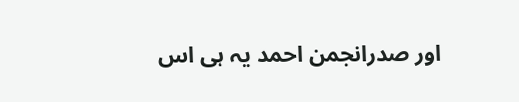اور صدرانجمن احمد یہ ہی اس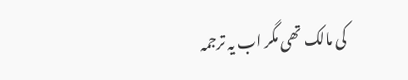کی مالک تھی مگر اب یہ ترجمہ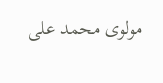مولوی محمد علی